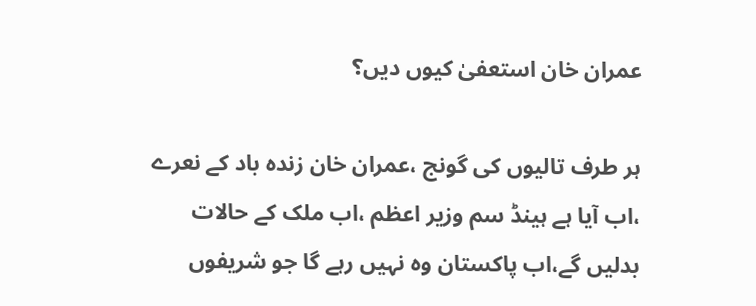عمران خان استعفیٰ کیوں دیں؟

ہر طرف تالیوں کی گونج ،عمران خان زندہ باد کے نعرے ،اب آیا ہے ہینڈ سم وزیر اعظم ،اب ملک کے حالات بدلیں گے،اب پاکستان وہ نہیں رہے گا جو شریفوں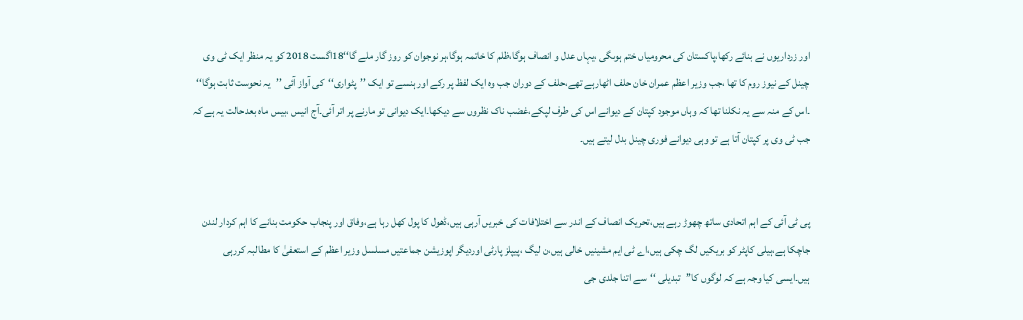اور زرداریوں نے بنائے رکھا،پاکستان کی محرومیاں ختم ہوںگی ،یہاں عدل و انصاف ہوگا،ظلم کا خاتمہ ہوگا،ہر نوجوان کو روز گار ملے گا‘‘18اگست 2018 کو یہ منظر ایک ٹی وی چینل کے نیوز روم کا تھا ،جب وزیر اعظم عمران خان حلف اٹھارہے تھے،حلف کے دوران جب وہ ایک لفظ پر رکے اور ہنسے تو ایک ’’پٹواری‘‘کی آواز آئی ’’یہ نحوست ثابت ہوگا‘‘ ۔اس کے منہ سے یہ نکلنا تھا کہ وہاں موجود کپتان کے دیوانے اس کی طرف لپکے،غضب ناک نظروں سے دیکھا۔ایک دیوانی تو مارنے پر اتر آئی۔آج انیس ،بیس ماہ بعدحالت یہ ہے کہ جب ٹی وی پر کپتان آتا ہے تو وہی دیوانے فوری چینل بدل لیتے ہیں۔


پی ٹی آئی کے اہم اتحادی ساتھ چھوڑ رہے ہیں،تحریک انصاف کے اندر سے اختلافات کی خبریں آرہی ہیں،ڈھول کا پول کھل رہا ہے،وفاق اور پنجاب حکومت بنانے کا اہم کردار لندن جاچکا ہے،ہیلی کاپٹر کو بریکیں لگ چکی ہیں،اے ٹی ایم مشینیں خالی ہیں،ن لیگ ،پیپلز پارٹی اوردیگر اپوزیشن جماعتیں مسلسل وزیر اعظم کے استعفیٰ کا مطالبہ کررہی ہیں۔ایسی کیا وجہ ہے کہ لوگوں کا’’تبدیلی ‘‘سے اتنا جلدی جی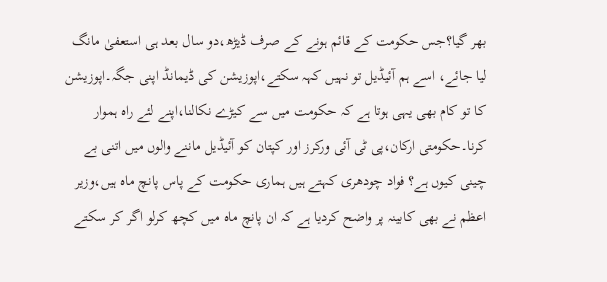بھر گیا؟جس حکومت کے قائم ہونے کے صرف ڈیڑھ،دو سال بعد ہی استعفیٰ مانگ لیا جائے، اسے ہم آئیڈیل تو نہیں کہہ سکتے،اپوزیشن کی ڈیمانڈ اپنی جگہ۔اپوزیشن کا تو کام بھی یہی ہوتا ہے کہ حکومت میں سے کیڑے نکالنا،اپنے لئے راہ ہموار کرنا۔حکومتی ارکان،پی ٹی آئی ورکرز اور کپتان کو آئیڈیل ماننے والوں میں اتنی بے چینی کیوں ہے؟ فواد چودھری کہتے ہیں ہماری حکومت کے پاس پانچ ماہ ہیں،وزیر اعظم نے بھی کابینہ پر واضح کردیا ہے کہ ان پانچ ماہ میں کچھ کرلو اگر کر سکتے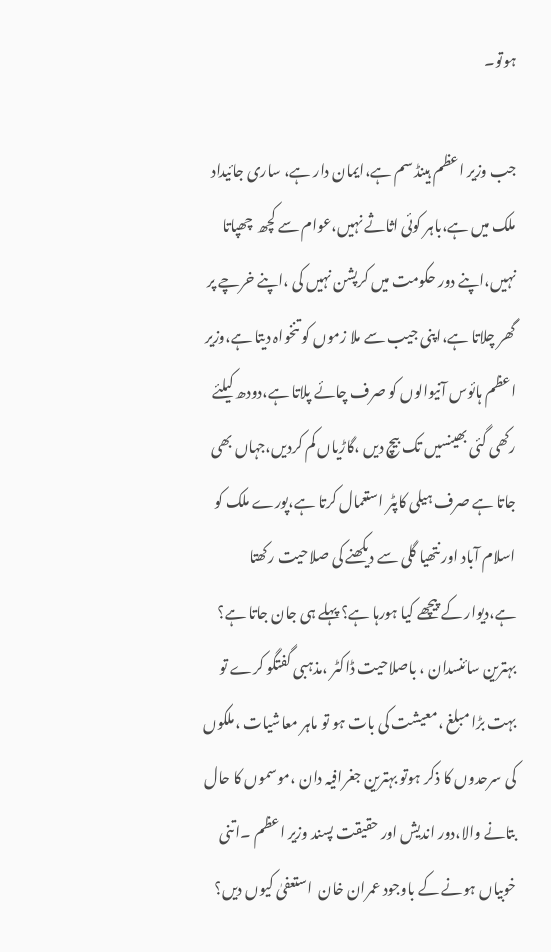ہوتو۔

جب وزیر اعظم ہینڈ سم ہے،ایمان دار ہے، ساری جائیداد ملک میں ہے،باہر کوئی اثاثے نہیں،عوام سے کچھ  چھپاتا نہیں،اپنے دور حکومت میں کرپشن نہیں کی ،اپنے خرچے پر گھر چلاتا ہے،اپنی جیب سے ملا زموں کو تنخواہ دیتا ہے،وزیر اعظم ہائوس آنیوالوں کو صرف چائے پلاتا ہے،دودھ کیلئے رکھی گئی بھینسیں تک بیچ دیں ،گاڑیاں کم کردیں،جہاں بھی جاتا ہے صرف ہیلی کاپٹر استعمال کرتا ہے،پورے ملک کو اسلام آباد اور نتھیا گلی سے دیکھنے کی صلاحیت رکھتا ہے،دیوار کے پیچھے کیا ہورہا ہے؟ پہلے ہی جان جاتا ہے؟ بہترین سائنسدان ، باصلاحیت ڈاکٹر ،مذہبی گفتگو کرے تو بہت بڑا مبلغ ،معیشت کی بات ہو تو ماہر معاشیات ،ملکوں کی سرحدوں کا ذکر ہوتو بہترین جغرافیہ دان ،موسموں کا حال بتانے والا،دور اندیش اور حقیقت پسند وزیر اعظم ۔اتنی خوبیاں ہونے کے باوجود عمران خان  استعفیٰ کیوں دیں؟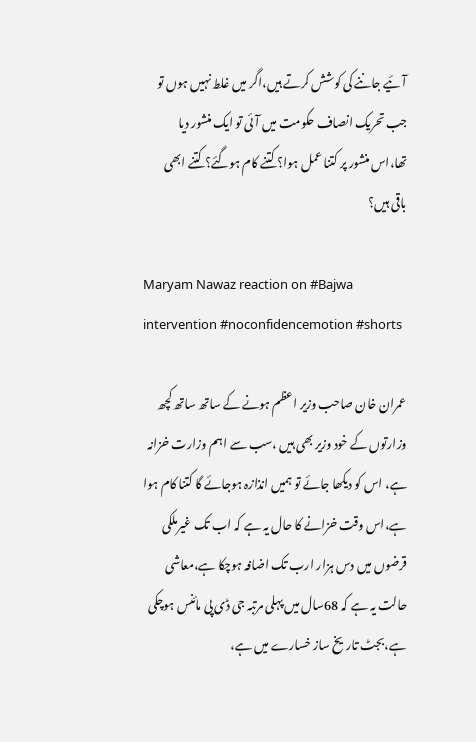آئیے جاننے کی کوشش کرتے ہیں،اگر میں غلط نہیں ہوں تو جب تحریک انصاف حکومت میں آئی تو ایک منشور دیا تھا،اس منشور پر کتنا عمل ہوا؟ کتنے کام ہوگئے؟ کتنے ابھی باقی ہیں؟

Maryam Nawaz reaction on #Bajwa intervention #noconfidencemotion #shorts

عمران خان صاحب وزیر اعظم ہونے کے ساتھ ساتھ کچھ وزارتوں کے خود وزیر بھی ہیں ،سب سے اہم وزارت خزانہ ہے، اس کو دیکھا جائے تو ہمیں انذازہ ہوجائے گا کتنا کام ہوا ہے،اس وقت خزانے کا حال یہ ہے کہ اب تک غیرملکی قرضوں میں دس ہزار ارب تک اضافہ ہوچکا ہے،معاشی حالت یہ ہے کہ 68سال میں پہلی مرتبہ جی ڈی پی مائنس ہوچکی ہے،بجٹ تاریخ ساز خسارے میں ہے،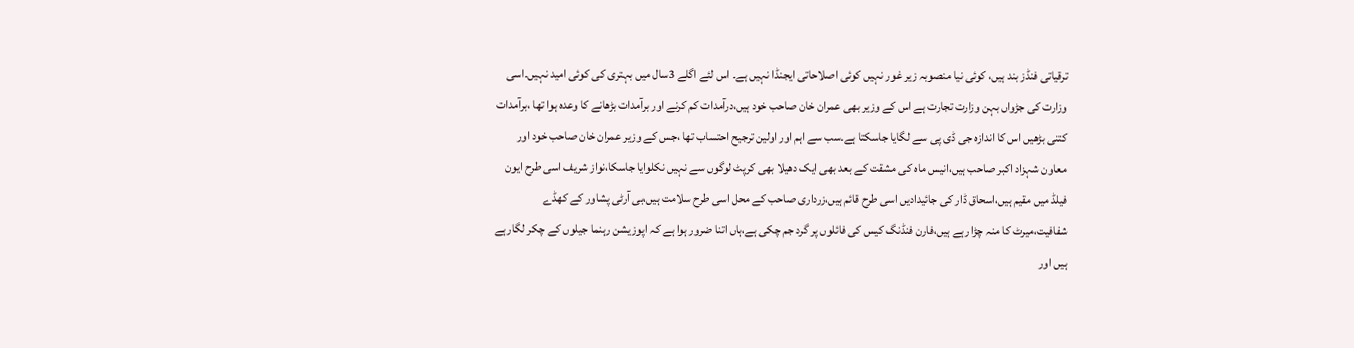ترقیاتی فنڈز بند ہیں، کوئی نیا منصوبہ زیر غور نہیں کوئی اصلاحاتی ایجنڈا نہیں ہے۔ اس لئے اگلے 3سال میں بہتری کی کوئی امید نہیں۔اسی  وزارت کی جڑواں بہن وزارت تجارت ہے اس کے وزیر بھی عمران خان صاحب خود ہیں،درآمدات کم کرنے اور برآمدات بڑھانے کا وعدہ ہوا تھا ،برآمدات کتنی بڑھیں اس کا اندازہ جی ڈی پی سے لگایا جاسکتا ہے۔سب سے اہم اور اولین ترجیح احتساب تھا ،جس کے وزیر عمران خان صاحب خود اور معاون شہزاد اکبر صاحب ہیں،انیس ماہ کی مشقت کے بعد بھی ایک دھیلا بھی کرپٹ لوگوں سے نہیں نکلوایا جاسکا،نواز شریف اسی طرح ایون فیلڈ میں مقیم ہیں،اسحاق ڈار کی جائیدادیں اسی طرح قائم ہیں،زرداری صاحب کے محل اسی طرح سلامت ہیں،بی آرٹی پشاور کے کھڈے شفافیت،میرٹ کا منہ چڑا رہے ہیں،فارن فنڈنگ کیس کی فائلوں پر گرد جم چکی ہے،ہاں اتنا ضرور ہوا ہے کہ اپوزیشن رہنما جیلوں کے چکر لگارہے ہیں اور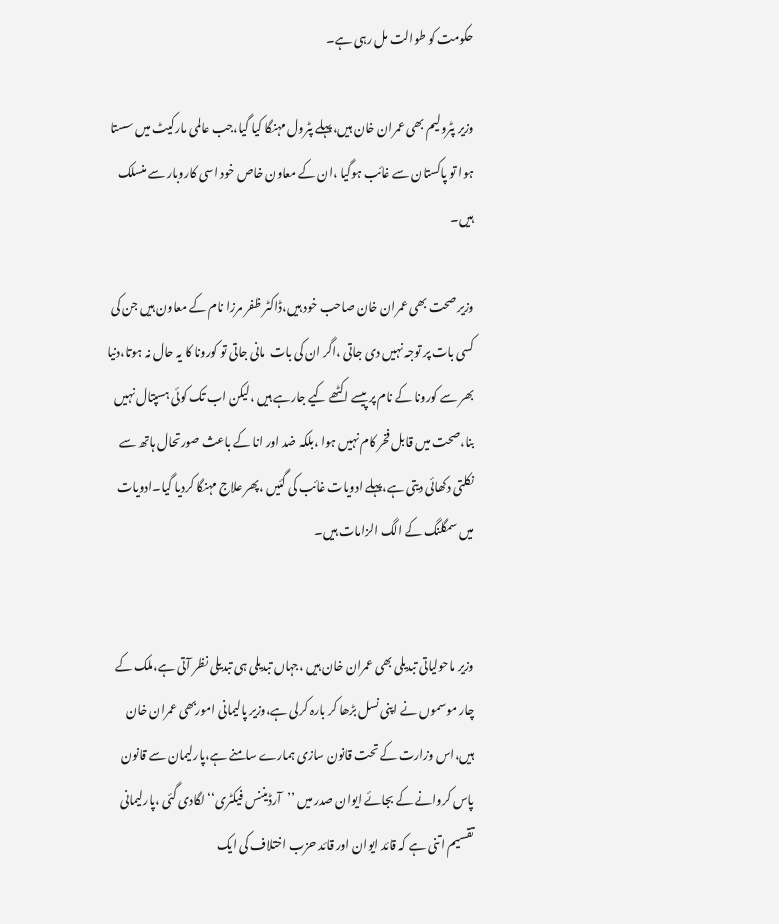حکومت کو طوالت مل رہی ہے۔

وزیر پٹرولیم بھی عمران خان ہیں،پہلے پٹرول مہنگا کیا گیا،جب عالمی مارکیٹ میں سستا ہوا تو پاکستان سے غائب ہوگیا ،ان کے معاون خاص خود اسی کاروبار سے منسلک ہیں۔

وزیر صحت بھی عمران خان صاحب خود ہیں،ڈاکٹر ظفر مرزا نام کے معاون ہیں جن کی کسی بات پر توجہ نہیں دی جاتی ،اگر ان کی بات  مانی جاتی تو کورونا کا یہ حال نہ ہوتا،دنیا بھر سے کورونا کے نام پر پیسے اکٹھے کیے جارہے ہیں ،لیکن اب تک کوئی ہسپتال نہیں بنا،صحت میں قابل فخر کام نہیں ہوا ،بلکہ ضد اور انا کے باعث صورتحال ہاتھ سے نکلتی دکھائی دیتی ہے،پہلے ادویات غائب کی گئیں ،پھر علاج مہنگا کردیا گیا۔ادویات میں سمگلنگ کے الگ الزامات ہیں۔


وزیر ماحولیاتی تبدیلی بھی عمران خان ہیں ،جہاں تبدیلی ہی تبدیلی نظر آتی ہے،ملک کے چار موسموں نے اپنی نسل بڑھا کر بارہ کرلی ہے،وزیر پالیمانی اموربھی عمران خان ہیں،اس وزارت کے تحت قانون سازی ہمارے سامنے ہے،پارلیمان سے قانون پاس کروانے کے بجائے ایوان صدر میں ’’آرڈیننس فیکٹری‘‘لگادی گئی ،پارلیمانی تقسیم اتنی ہے کہ قائد ایوان اور قائد حزب اختلاف کی ایک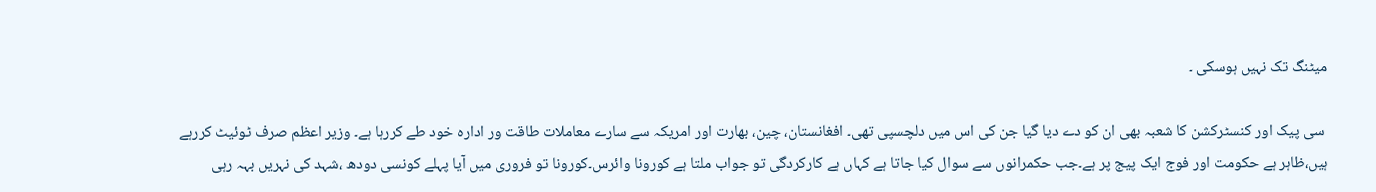میٹنگ تک نہیں ہوسکی ۔

 سی پیک اور کنسٹرکشن کا شعبہ بھی ان کو دے دیا گیا جن کی اس میں دلچسپی تھی۔ افغانستان، چین، بھارت اور امریکہ سے سارے معاملات طاقت ور ادارہ خود طے کررہا ہے۔ وزیر اعظم صرف ٹوئیٹ کررہے ہیں،ظاہر ہے حکومت اور فوج ایک پیج پر ہے۔جب حکمرانوں سے سوال کیا جاتا ہے کہاں ہے کارکردگی تو جواب ملتا ہے کورونا وائرس۔کورونا تو فروری میں آیا پہلے کونسی دودھ ،شہد کی نہریں بہہ رہی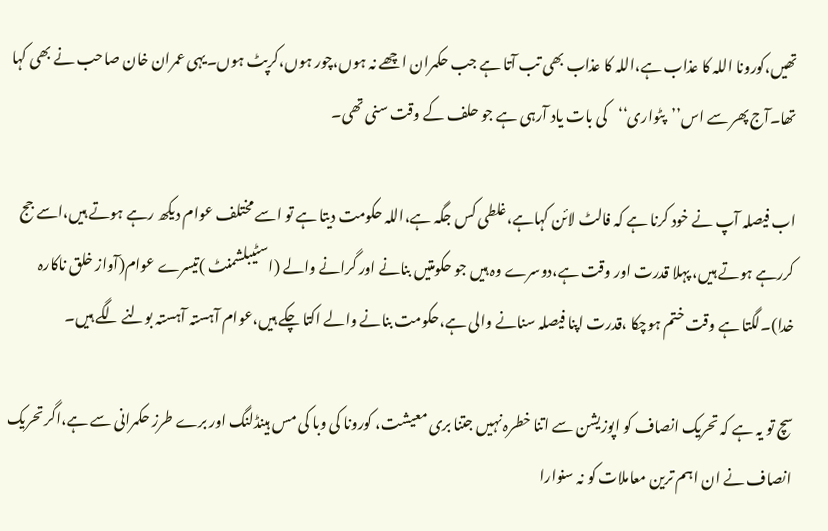تھیں،کورونا اللہ کا عذاب ہے،اللہ کا عذاب بھی تب آتا ہے جب حکمران اچھے نہ ہوں،چور ہوں،کرپٹ ہوں۔یہی عمران خان صاحب نے بھی کہا تھا۔آج پھر سے اس’’پٹواری‘‘کی بات یاد آرہی ہے جو حلف کے وقت سنی تھی۔

اب فیصلہ آپ نے خود کرنا ہے کہ فالٹ لائن کہاہے،غلطی کس جگہ ہے،اللہ حکومت دیتا ہے تو اسے مختلف عوام دیکھ رہے ہوتے ہیں،اسے جج کررہے ہوتے ہیں، پہلا قدرت اور وقت ہے،دوسرے وہ ہیں جو حکومتیں بنانے اور گرانے والے (اسٹیبلشمنٹ )تیسرے عوام(آواز خلق ناکارہ خدا)۔لگتا ہے وقت ختم ہوچکا ،قدرت اپنا فیصلہ سنانے والی ہے،حکومت بنانے والے اکتا چکے ہیں،عوام آہستہ آہستہ بولنے لگے ہیں۔

سچ تو یہ ہے کہ تحریک انصاف کو اپوزیشن سے اتنا خطرہ نہیں جتنا بری معیشت، کورونا کی وبا کی مس ہینڈلنگ اور برے طرز حکمرانی سے ہے،اگر تحریک انصاف نے ان اہم ترین معاملات کو نہ سنوارا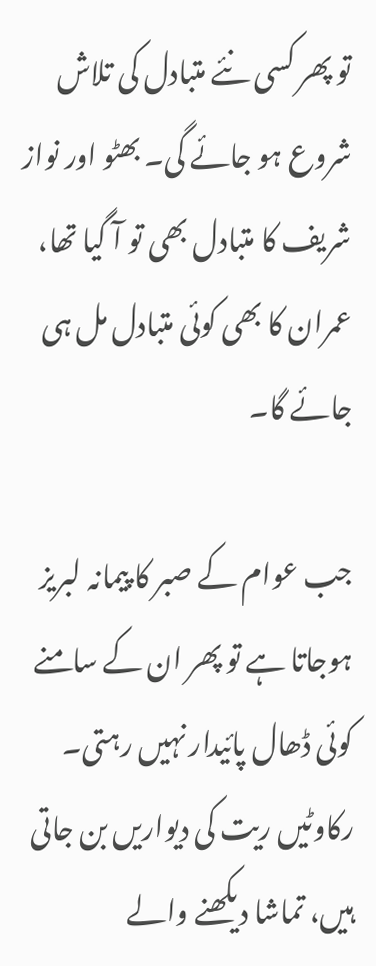تو پھر کسی نئے متبادل کی تلاش شروع ہو جائے گی۔ بھٹو اور نواز شریف کا متبادل بھی تو آ گیا تھا، عمران کا بھی کوئی متبادل مل ہی جائے گا۔

جب عوام کے صبر کا پیمانہ لبریز ہوجاتا ہے تو پھر ان کے سامنے کوئی ڈھال پائیدار نہیں رہتی۔ رکاوٹیں ریت کی دیواریں بن جاتی ہیں، تماشا دیکھنے والے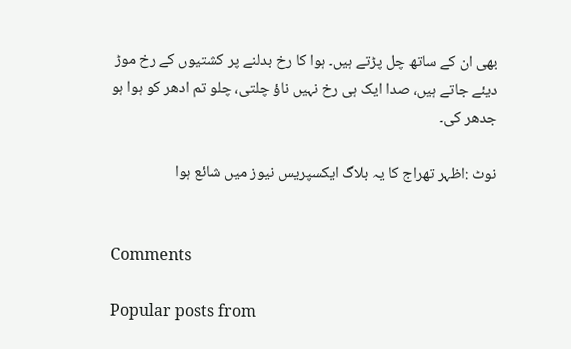بھی ان کے ساتھ چل پڑتے ہیں۔ ہوا کا رخ بدلنے پر کشتیوں کے رخ موڑ دیئے جاتے ہیں، صدا ایک ہی رخ نہیں ناؤ چلتی، چلو تم ادھر کو ہوا ہو جدھر کی۔

نوٹ :اظہر تھراج کا یہ بلاگ ایکسپریس نیوز میں شائع ہوا


Comments

Popular posts from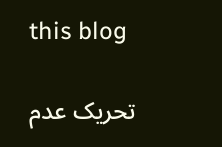this blog

تحریک عدم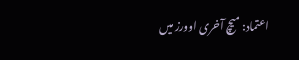اعتماد: میچ آخری اوورز میں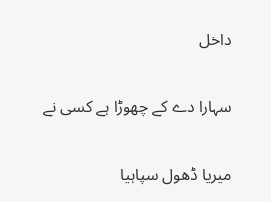داخل

سہارا دے کے چھوڑا ہے کسی نے

میریا ڈھول سپاہیا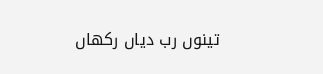تینوں رب دیاں رکھاں